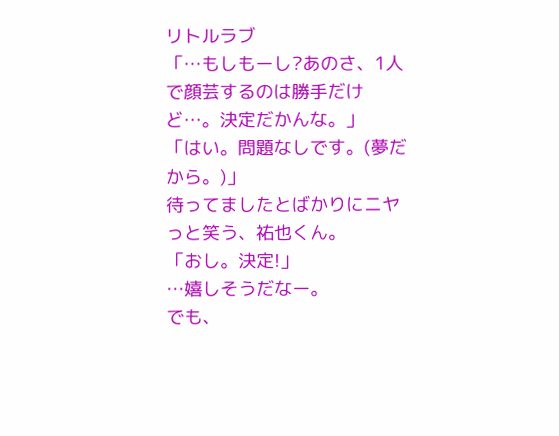リトルラブ
「…もしもーし?あのさ、1人で顔芸するのは勝手だけど…。決定だかんな。」
「はい。問題なしです。(夢だから。)」
待ってましたとばかりにニヤっと笑う、祐也くん。
「おし。決定!」
…嬉しそうだなー。
でも、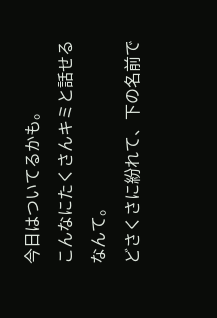今日はついてるかも。
こんなにたくさんキミと話せるなんて。
どさくさに紛れて、下の名前で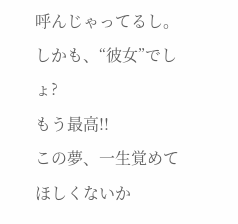呼んじゃってるし。
しかも、“彼女”でしょ?
もう最高!!
この夢、一生覚めてほしくないか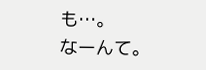も…。
なーんて。